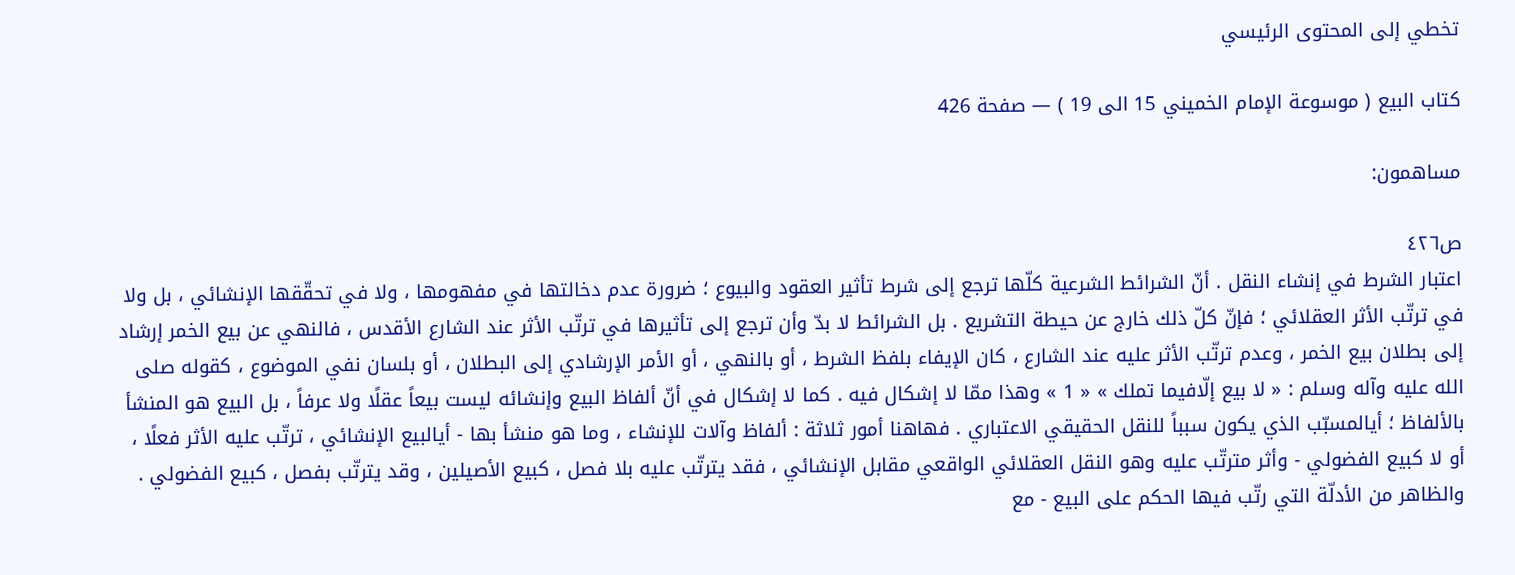تخطي إلى المحتوى الرئيسي

كتاب البيع ( موسوعة الإمام الخميني 15 الى 19 ) — صفحة 426

مساهمون:

ص٤٢٦
اعتبار الشرط في إنشاء النقل . أنّ الشرائط الشرعية كلّها ترجع إلى شرط تأثير العقود والبيوع ؛ ضرورة عدم دخالتها في مفهومها ، ولا في تحقّقها الإنشائي ، بل ولا في ترتّب الأثر العقلائي ؛ فإنّ كلّ ذلك خارج عن حيطة التشريع . بل الشرائط لا بدّ وأن ترجع إلى تأثيرها في ترتّب الأثر عند الشارع الأقدس ، فالنهي عن بيع الخمر إرشاد إلى بطلان بيع الخمر ، وعدم ترتّب الأثر عليه عند الشارع ، كان الإيفاء بلفظ الشرط ، أو بالنهي ، أو الأمر الإرشادي إلى البطلان ، أو بلسان نفي الموضوع ، كقوله صلى الله عليه وآله وسلم : « لا بيع إلّافيما تملك » « 1 » وهذا ممّا لا إشكال فيه . كما لا إشكال في أنّ ألفاظ البيع وإنشائه ليست بيعاً عقلًا ولا عرفاً ، بل البيع هو المنشأ بالألفاظ ؛ أيالمسبّب الذي يكون سبباً للنقل الحقيقي الاعتباري . فهاهنا أمور ثلاثة : ألفاظ وآلات للإنشاء ، وما هو منشأ بها - أيالبيع الإنشائي ، ترتّب عليه الأثر فعلًا ، أو لا كبيع الفضولي - وأثر مترتّب عليه وهو النقل العقلائي الواقعي مقابل الإنشائي ، فقد يترتّب عليه بلا فصل ، كبيع الأصيلين ، وقد يترتّب بفصل ، كبيع الفضولي . والظاهر من الأدلّة التي رتّب فيها الحكم على البيع - مع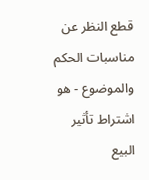قطع النظر عن مناسبات الحكم والموضوع - هو اشتراط تأثير البيع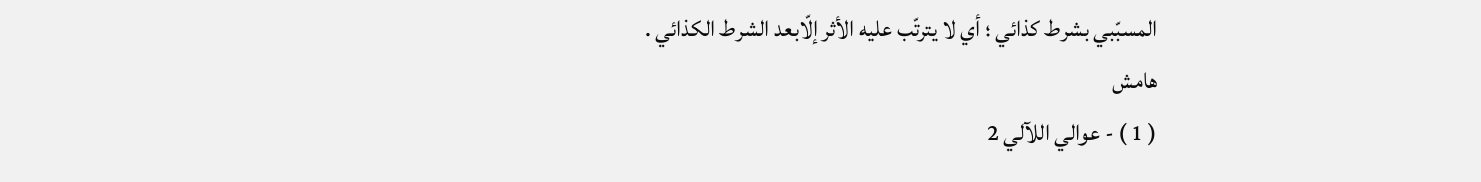المسبّبي بشرط كذائي ؛ أي لا يترتّب عليه الأثر إلّابعد الشرط الكذائي .
هامش
( 1 ) - عوالي اللآلي 2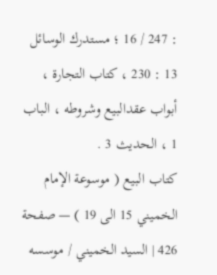: 247 / 16 ؛ مستدرك الوسائل 13 : 230 ، كتاب التجارة ، أبواب عقدالبيع وشروطه ، الباب 1 ، الحديث 3 .
كتاب البيع ( موسوعة الإمام الخميني 15 الى 19 ) — صفحة 426 | السيد الخميني / موسسه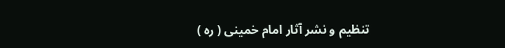تنظيم و نشر آثار امام خمينى ( ره )